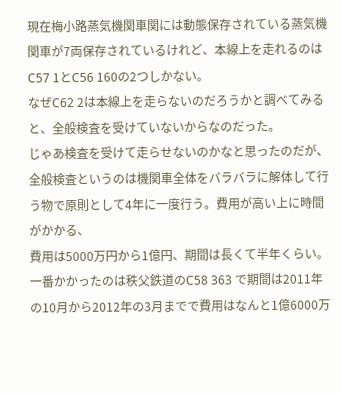現在梅小路蒸気機関車関には動態保存されている蒸気機関車が7両保存されているけれど、本線上を走れるのはC57 1とC56 160の2つしかない。
なぜC62 2は本線上を走らないのだろうかと調べてみると、全般検査を受けていないからなのだった。
じゃあ検査を受けて走らせないのかなと思ったのだが、全般検査というのは機関車全体をバラバラに解体して行う物で原則として4年に一度行う。費用が高い上に時間がかかる、
費用は5000万円から1億円、期間は長くて半年くらい。
一番かかったのは秩父鉄道のC58 363 で期間は2011年の10月から2012年の3月までで費用はなんと1億6000万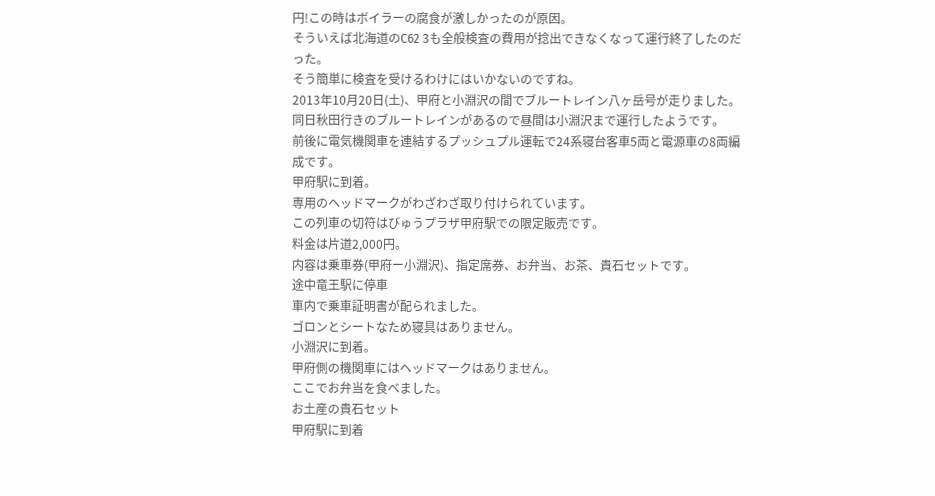円!この時はボイラーの腐食が激しかったのが原因。
そういえば北海道のC62 3も全般検査の費用が捻出できなくなって運行終了したのだった。
そう簡単に検査を受けるわけにはいかないのですね。
2013年10月20日(土)、甲府と小淵沢の間でブルートレイン八ヶ岳号が走りました。
同日秋田行きのブルートレインがあるので昼間は小淵沢まで運行したようです。
前後に電気機関車を連結するプッシュプル運転で24系寝台客車5両と電源車の8両編成です。
甲府駅に到着。
専用のヘッドマークがわざわざ取り付けられています。
この列車の切符はびゅうプラザ甲府駅での限定販売です。
料金は片道2,000円。
内容は乗車券(甲府ー小淵沢)、指定席券、お弁当、お茶、貴石セットです。
途中竜王駅に停車
車内で乗車証明書が配られました。
ゴロンとシートなため寝具はありません。
小淵沢に到着。
甲府側の機関車にはヘッドマークはありません。
ここでお弁当を食べました。
お土産の貴石セット
甲府駅に到着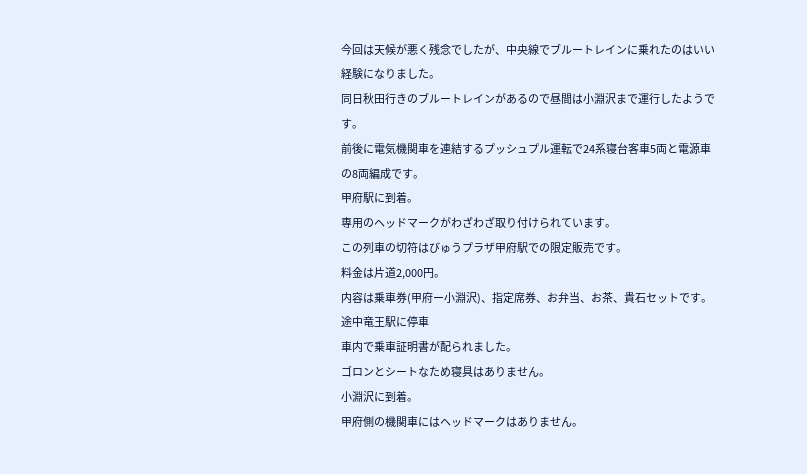今回は天候が悪く残念でしたが、中央線でブルートレインに乗れたのはいい経験になりました。
同日秋田行きのブルートレインがあるので昼間は小淵沢まで運行したようです。
前後に電気機関車を連結するプッシュプル運転で24系寝台客車5両と電源車の8両編成です。
甲府駅に到着。
専用のヘッドマークがわざわざ取り付けられています。
この列車の切符はびゅうプラザ甲府駅での限定販売です。
料金は片道2,000円。
内容は乗車券(甲府ー小淵沢)、指定席券、お弁当、お茶、貴石セットです。
途中竜王駅に停車
車内で乗車証明書が配られました。
ゴロンとシートなため寝具はありません。
小淵沢に到着。
甲府側の機関車にはヘッドマークはありません。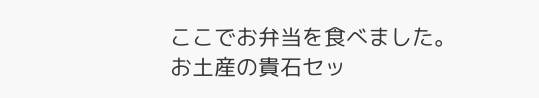ここでお弁当を食べました。
お土産の貴石セッ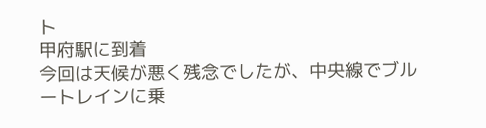ト
甲府駅に到着
今回は天候が悪く残念でしたが、中央線でブルートレインに乗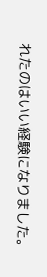れたのはいい経験になりました。